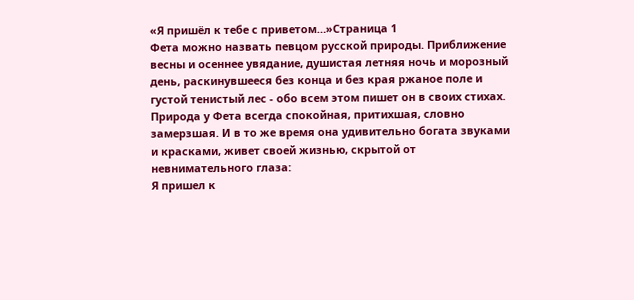«Я пришёл к тебе с приветом…»Страница 1
Фета можно назвать певцом русской природы. Приближение весны и осеннее увядание, душистая летняя ночь и морозный день, раскинувшееся без конца и без края ржаное поле и густой тенистый лес - обо всем этом пишет он в своих стихах. Природа у Фета всегда спокойная, притихшая, словно замерзшая. И в то же время она удивительно богата звуками и красками, живет своей жизнью, скрытой от невнимательного глаза:
Я пришел к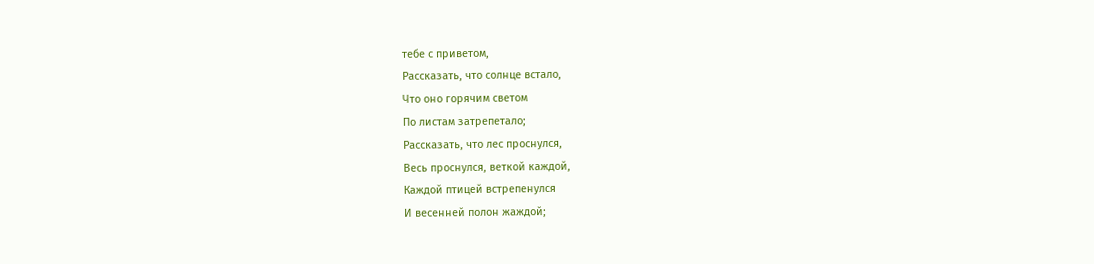тебе с приветом,
Рассказать, что солнце встало,
Что оно горячим светом
По листам затрепетало;
Рассказать, что лес проснулся,
Весь проснулся, веткой каждой,
Каждой птицей встрепенулся
И весенней полон жаждой;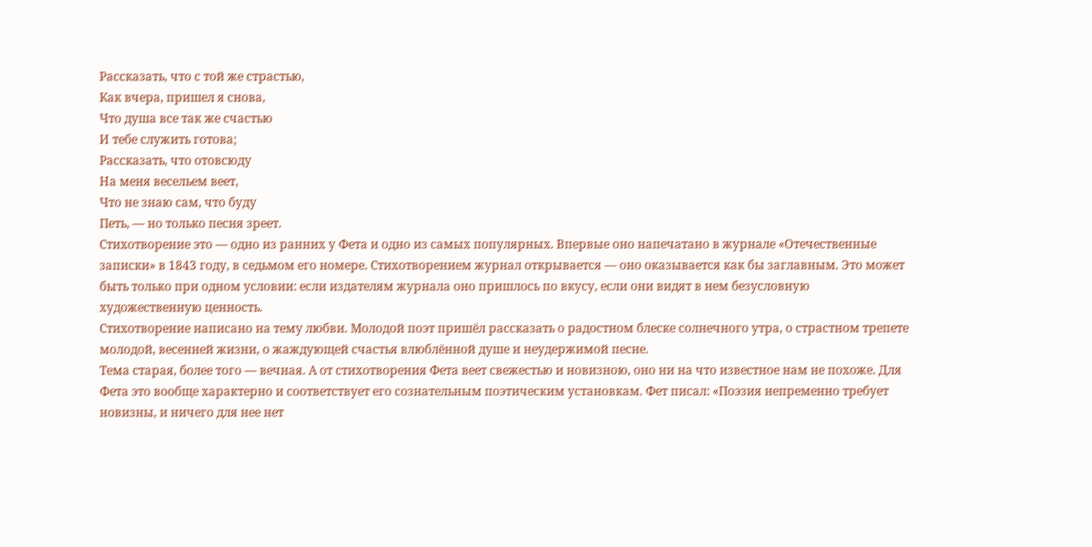Рассказать, что с той же страстью,
Как вчера, пришел я снова,
Что душа все так же счастью
И тебе служить готова;
Рассказать, что отовсюду
На меня весельем веет,
Что не знаю сам, что буду
Петь, — но только песня зреет.
Стихотворение это — одно из ранних у Фета и одно из самых популярных. Впервые оно напечатано в журнале «Отечественные записки» в 1843 году, в седьмом его номере. Стихотворением журнал открывается — оно оказывается как бы заглавным. Это может быть только при одном условии: если издателям журнала оно пришлось по вкусу, если они видят в нем безусловную художественную ценность.
Стихотворение написано на тему любви. Молодой поэт пришёл рассказать о радостном блеске солнечного утра, о страстном трепете молодой, весенней жизни, о жаждующей счастья влюблённой душе и неудержимой песне.
Тема старая, более того — вечная. А от стихотворения Фета веет свежестью и новизною, оно ни на что известное нам не похоже. Для Фета это вообще характерно и соответствует его сознательным поэтическим установкам. Фет писал: «Поэзия непременно требует новизны, и ничего для нее нет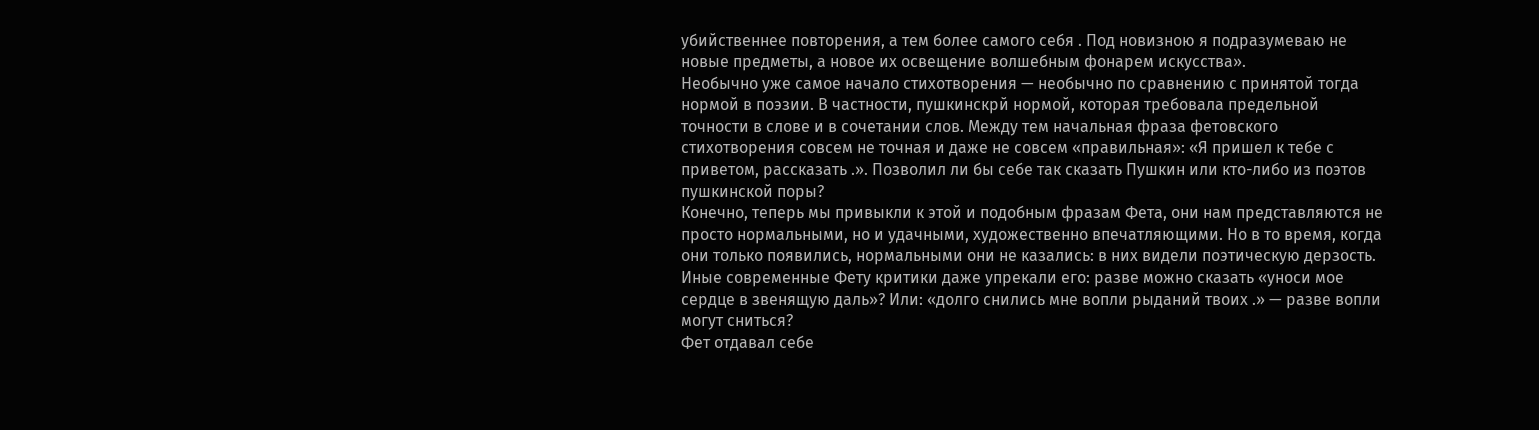убийственнее повторения, а тем более самого себя . Под новизною я подразумеваю не новые предметы, а новое их освещение волшебным фонарем искусства».
Необычно уже самое начало стихотворения — необычно по сравнению с принятой тогда нормой в поэзии. В частности, пушкинскрй нормой, которая требовала предельной точности в слове и в сочетании слов. Между тем начальная фраза фетовского стихотворения совсем не точная и даже не совсем «правильная»: «Я пришел к тебе с приветом, рассказать .». Позволил ли бы себе так сказать Пушкин или кто-либо из поэтов пушкинской поры?
Конечно, теперь мы привыкли к этой и подобным фразам Фета, они нам представляются не просто нормальными, но и удачными, художественно впечатляющими. Но в то время, когда они только появились, нормальными они не казались: в них видели поэтическую дерзость. Иные современные Фету критики даже упрекали его: разве можно сказать «уноси мое сердце в звенящую даль»? Или: «долго снились мне вопли рыданий твоих .» — разве вопли могут сниться?
Фет отдавал себе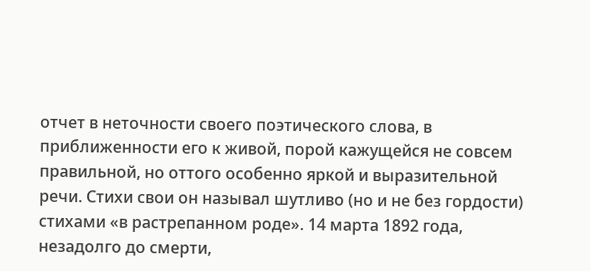отчет в неточности своего поэтического слова, в приближенности его к живой, порой кажущейся не совсем правильной, но оттого особенно яркой и выразительной речи. Стихи свои он называл шутливо (но и не без гордости) стихами «в растрепанном роде». 14 марта 1892 года, незадолго до смерти,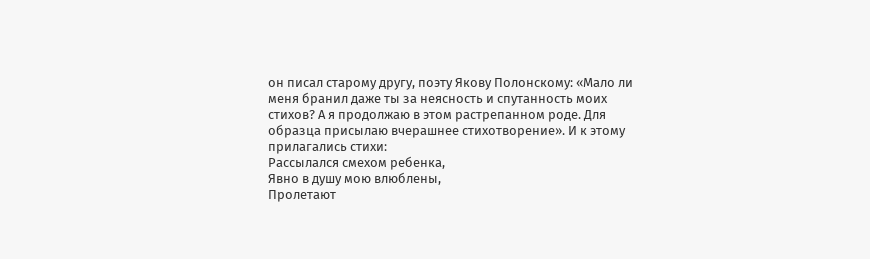он писал старому другу, поэту Якову Полонскому: «Мало ли меня бранил даже ты за неясность и спутанность моих стихов? А я продолжаю в этом растрепанном роде. Для образца присылаю вчерашнее стихотворение». И к этому прилагались стихи:
Рассылался смехом ребенка,
Явно в душу мою влюблены,
Пролетают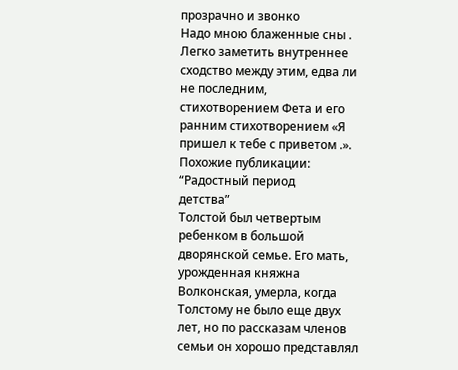прозрачно и звонко
Надо мною блаженные сны .
Легко заметить внутреннее сходство между этим, едва ли не последним, стихотворением Фета и его ранним стихотворением «Я пришел к тебе с приветом .».
Похожие публикации:
“Радостный период
детства”
Толстой был четвертым ребенком в большой дворянской семье. Его мать, урожденная княжна Волконская, умерла, когда Толстому не было еще двух лет, но по рассказам членов семьи он хорошо представлял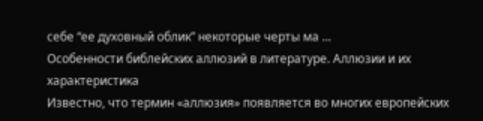себе “ее духовный облик” некоторые черты ма ...
Особенности библейских аллюзий в литературе. Аллюзии и их характеристика
Известно, что термин «аллюзия» появляется во многих европейских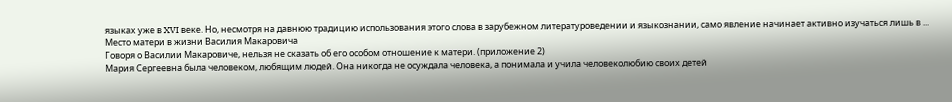языках уже в XVI веке. Но, несмотря на давнюю традицию использования этого слова в зарубежном литературоведении и языкознании, само явление начинает активно изучаться лишь в ...
Место матери в жизни Василия Макаровича
Говоря о Василии Макаровиче, нельзя не сказать об его особом отношение к матери. (приложение 2)
Мария Сергеевна была человеком, любящим людей. Она никогда не осуждала человека, а понимала и учила человеколюбию своих детей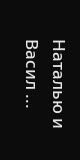Наталью и Васил ...